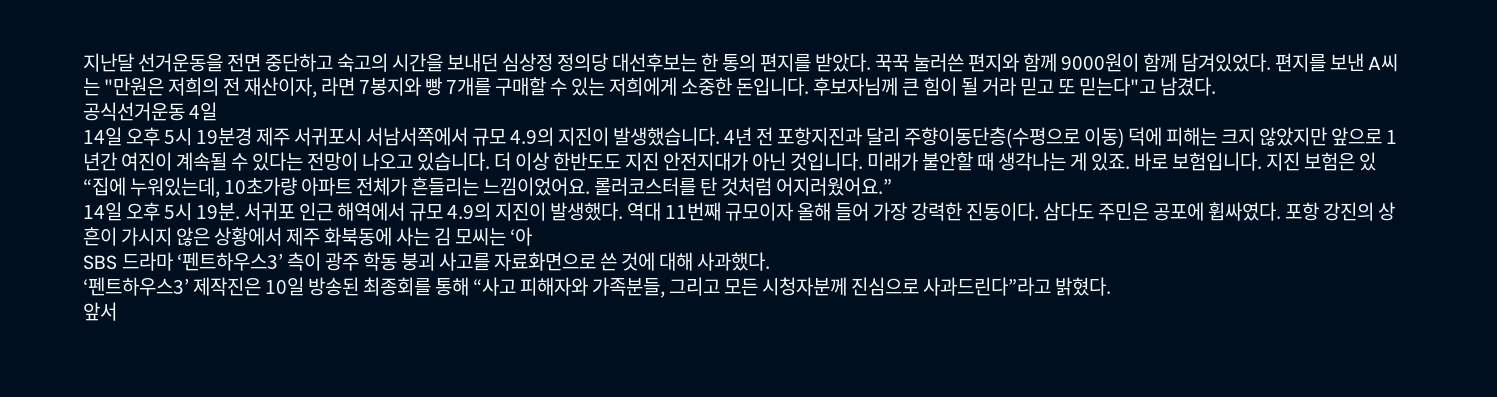지난달 선거운동을 전면 중단하고 숙고의 시간을 보내던 심상정 정의당 대선후보는 한 통의 편지를 받았다. 꾹꾹 눌러쓴 편지와 함께 9000원이 함께 담겨있었다. 편지를 보낸 A씨는 "만원은 저희의 전 재산이자, 라면 7봉지와 빵 7개를 구매할 수 있는 저희에게 소중한 돈입니다. 후보자님께 큰 힘이 될 거라 믿고 또 믿는다"고 남겼다.
공식선거운동 4일
14일 오후 5시 19분경 제주 서귀포시 서남서쪽에서 규모 4.9의 지진이 발생했습니다. 4년 전 포항지진과 달리 주향이동단층(수평으로 이동) 덕에 피해는 크지 않았지만 앞으로 1년간 여진이 계속될 수 있다는 전망이 나오고 있습니다. 더 이상 한반도도 지진 안전지대가 아닌 것입니다. 미래가 불안할 때 생각나는 게 있죠. 바로 보험입니다. 지진 보험은 있
“집에 누워있는데, 10초가량 아파트 전체가 흔들리는 느낌이었어요. 롤러코스터를 탄 것처럼 어지러웠어요.”
14일 오후 5시 19분. 서귀포 인근 해역에서 규모 4.9의 지진이 발생했다. 역대 11번째 규모이자 올해 들어 가장 강력한 진동이다. 삼다도 주민은 공포에 휩싸였다. 포항 강진의 상흔이 가시지 않은 상황에서 제주 화북동에 사는 김 모씨는 ‘아
SBS 드라마 ‘펜트하우스3’ 측이 광주 학동 붕괴 사고를 자료화면으로 쓴 것에 대해 사과했다.
‘펜트하우스3’ 제작진은 10일 방송된 최종회를 통해 “사고 피해자와 가족분들, 그리고 모든 시청자분께 진심으로 사과드린다”라고 밝혔다.
앞서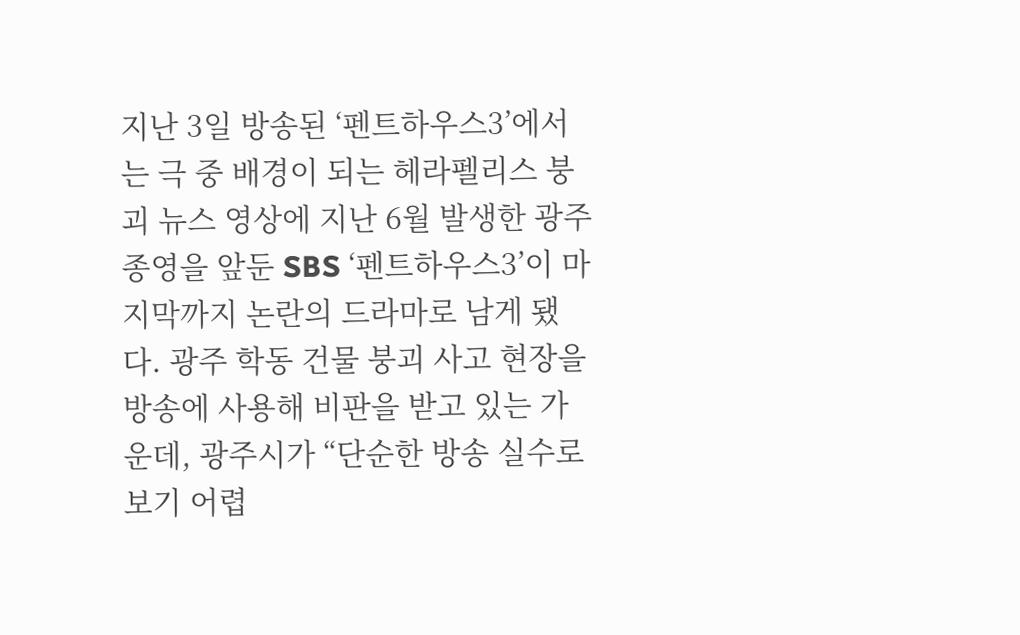지난 3일 방송된 ‘펜트하우스3’에서는 극 중 배경이 되는 헤라펠리스 붕괴 뉴스 영상에 지난 6월 발생한 광주
종영을 앞둔 SBS ‘펜트하우스3’이 마지막까지 논란의 드라마로 남게 됐다. 광주 학동 건물 붕괴 사고 현장을 방송에 사용해 비판을 받고 있는 가운데, 광주시가 “단순한 방송 실수로 보기 어렵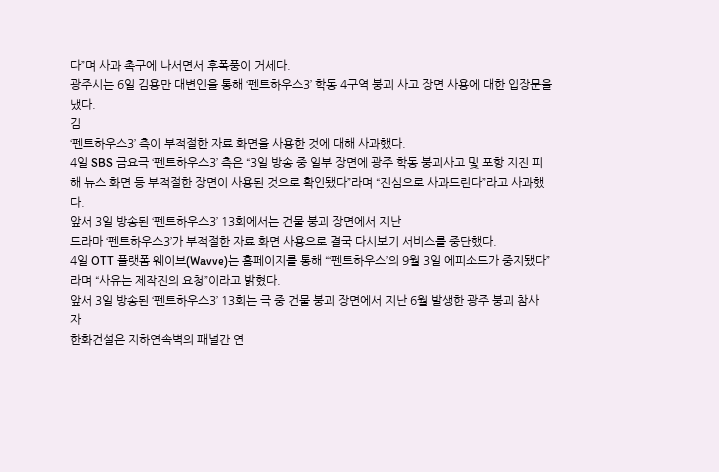다”며 사과 촉구에 나서면서 후폭풍이 거세다.
광주시는 6일 김용만 대변인을 통해 ‘펜트하우스3’ 학동 4구역 붕괴 사고 장면 사용에 대한 입장문을 냈다.
김
‘펜트하우스3’ 측이 부적절한 자료 화면을 사용한 것에 대해 사과했다.
4일 SBS 금요극 ‘펜트하우스3’ 측은 “3일 방송 중 일부 장면에 광주 학동 붕괴사고 및 포항 지진 피해 뉴스 화면 등 부적절한 장면이 사용된 것으로 확인됐다”라며 “진심으로 사과드린다”라고 사과했다.
앞서 3일 방송된 ‘펜트하우스3’ 13회에서는 건물 붕괴 장면에서 지난
드라마 ‘펜트하우스3’가 부적절한 자료 화면 사용으로 결국 다시보기 서비스를 중단했다.
4일 OTT 플랫폼 웨이브(Wavve)는 홈페이지를 통해 “‘펜트하우스’의 9월 3일 에피소드가 중지됐다”라며 “사유는 제작진의 요청”이라고 밝혔다.
앞서 3일 방송된 ‘펜트하우스3’ 13회는 극 중 건물 붕괴 장면에서 지난 6월 발생한 광주 붕괴 참사 자
한화건설은 지하연속벽의 패널간 연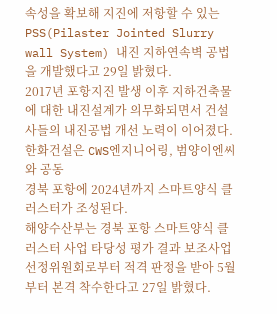속성을 확보해 지진에 저항할 수 있는 PSS(Pilaster Jointed Slurry wall System) 내진 지하연속벽 공법을 개발했다고 29일 밝혔다.
2017년 포항지진 발생 이후 지하건축물에 대한 내진설계가 의무화되면서 건설사들의 내진공법 개선 노력이 이어졌다. 한화건설은 CWS엔지니어링, 범양이엔씨와 공동
경북 포항에 2024년까지 스마트양식 클러스터가 조성된다.
해양수산부는 경북 포항 스마트양식 클러스터 사업 타당성 평가 결과 보조사업 선정위원회로부터 적격 판정을 받아 5월부터 본격 착수한다고 27일 밝혔다.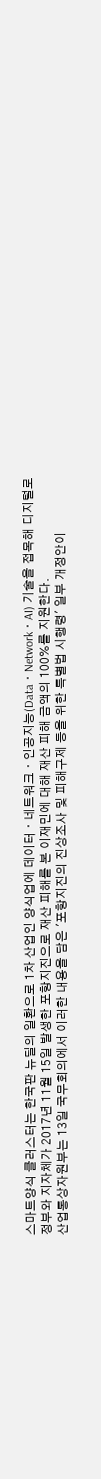스마트양식 클러스터는 한국판 뉴딜의 일환으로 1차 산업인 양식업에 데이터ㆍ네트워크ㆍ인공지능(DataㆍNetworkㆍAI) 기술을 접목해 디지털로
정부와 지자체가 2017년 11월 15일 발생한 포항지진으로 재산 피해를 본 이재민에 대해 재산 피해 금액의 100%를 지원한다.
산업통상자원부는 13일 국무회의에서 이러한 내용을 담은 '포항지진의 진상조사 및 피해구제 등을 위한 특별법 시행령' 일부 개정안이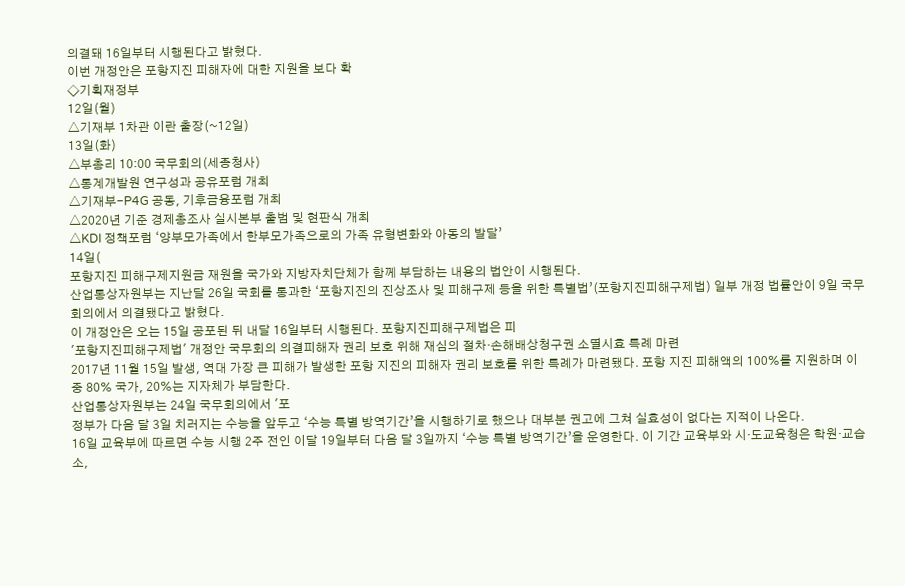의결돼 16일부터 시행된다고 밝혔다.
이번 개정안은 포항지진 피해자에 대한 지원을 보다 확
◇기획재정부
12일(월)
△기재부 1차관 이란 출장(~12일)
13일(화)
△부총리 10:00 국무회의(세종청사)
△통계개발원 연구성과 공유포럼 개최
△기재부-P4G 공동, 기후금융포럼 개최
△2020년 기준 경제총조사 실시본부 출범 및 현판식 개최
△KDI 정책포럼 ‘양부모가족에서 한부모가족으로의 가족 유형변화와 아동의 발달’
14일(
포항지진 피해구제지원금 재원을 국가와 지방자치단체가 함께 부담하는 내용의 법안이 시행된다.
산업통상자원부는 지난달 26일 국회를 통과한 ‘포항지진의 진상조사 및 피해구제 등을 위한 특별법’(포항지진피해구제법) 일부 개정 법률안이 9일 국무회의에서 의결됐다고 밝혔다.
이 개정안은 오는 15일 공포된 뒤 내달 16일부터 시행된다. 포항지진피해구제법은 피
'포항지진피해구제법' 개정안 국무회의 의결피해자 권리 보호 위해 재심의 절차·손해배상청구권 소멸시효 특례 마련
2017년 11월 15일 발생, 역대 가장 큰 피해가 발생한 포항 지진의 피해자 권리 보호를 위한 특례가 마련됐다. 포항 지진 피해액의 100%를 지원하며 이중 80% 국가, 20%는 지자체가 부담한다.
산업통상자원부는 24일 국무회의에서 '포
정부가 다음 달 3일 치러지는 수능을 앞두고 ‘수능 특별 방역기간’을 시행하기로 했으나 대부분 권고에 그쳐 실효성이 없다는 지적이 나온다.
16일 교육부에 따르면 수능 시행 2주 전인 이달 19일부터 다음 달 3일까지 ‘수능 특별 방역기간’을 운영한다. 이 기간 교육부와 시·도교육청은 학원·교습소,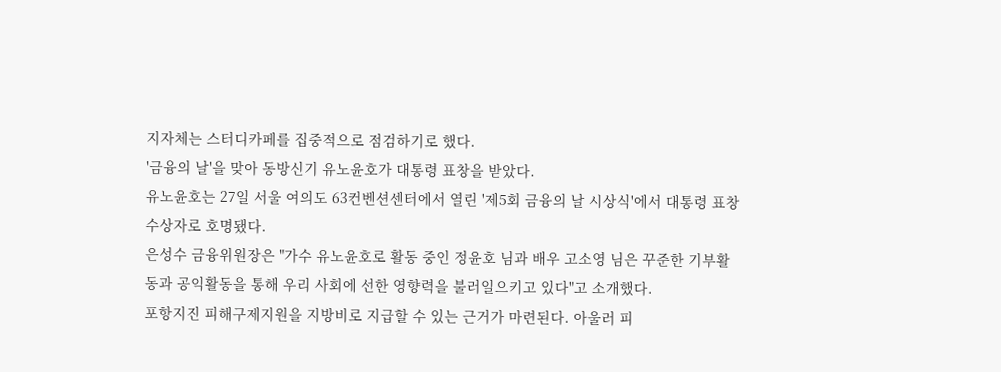지자체는 스터디카페를 집중적으로 점검하기로 했다.
'금융의 날'을 맞아 동방신기 유노윤호가 대통령 표창을 받았다.
유노윤호는 27일 서울 여의도 63컨벤션센터에서 열린 '제5회 금융의 날 시상식'에서 대통령 표창 수상자로 호명됐다.
은성수 금융위원장은 "가수 유노윤호로 활동 중인 정윤호 님과 배우 고소영 님은 꾸준한 기부활동과 공익활동을 통해 우리 사회에 선한 영향력을 불러일으키고 있다"고 소개했다.
포항지진 피해구제지원을 지방비로 지급할 수 있는 근거가 마련된다. 아울러 피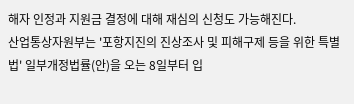해자 인정과 지원금 결정에 대해 재심의 신청도 가능해진다.
산업통상자원부는 '포항지진의 진상조사 및 피해구제 등을 위한 특별법' 일부개정법률(안)을 오는 8일부터 입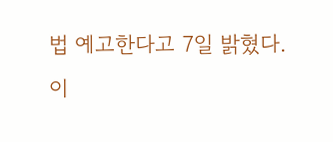법 예고한다고 7일 밝혔다.
이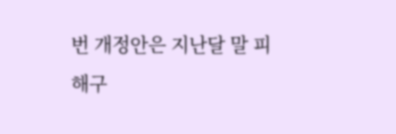번 개정안은 지난달 말 피해구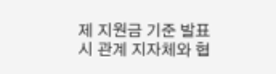제 지원금 기준 발표 시 관계 지자체와 협